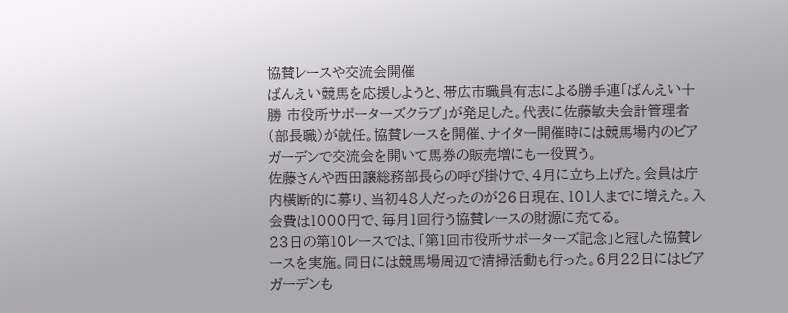協賛レースや交流会開催
ばんえい競馬を応援しようと、帯広市職員有志による勝手連「ばんえい十勝 市役所サポーターズクラブ」が発足した。代表に佐藤敏夫会計管理者(部長職)が就任。協賛レースを開催、ナイター開催時には競馬場内のビアガーデンで交流会を開いて馬券の販売増にも一役買う。
佐藤さんや西田譲総務部長らの呼び掛けで、4月に立ち上げた。会員は庁内横断的に募り、当初48人だったのが26日現在、101人までに増えた。入会費は1000円で、毎月1回行う協賛レースの財源に充てる。
23日の第10レースでは、「第1回市役所サポーターズ記念」と冠した協賛レースを実施。同日には競馬場周辺で清掃活動も行った。6月22日にはビアガーデンも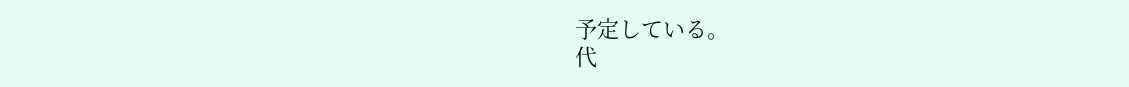予定している。
代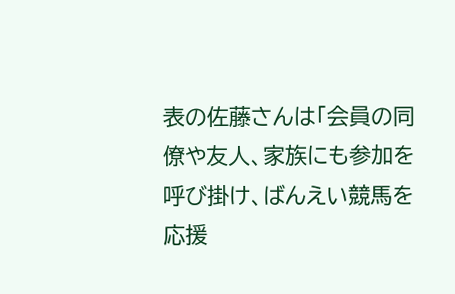表の佐藤さんは「会員の同僚や友人、家族にも参加を呼び掛け、ばんえい競馬を応援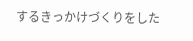するきっかけづくりをした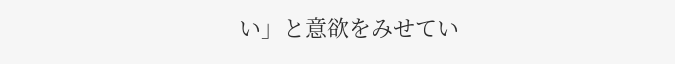い」と意欲をみせてい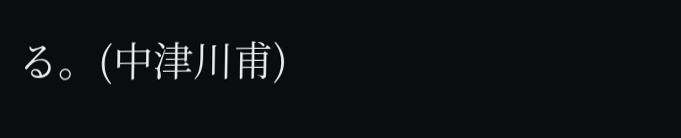る。(中津川甫)